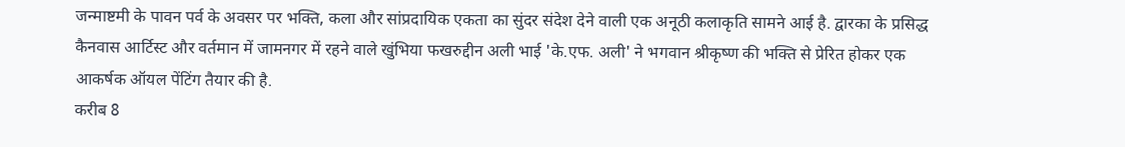जन्माष्टमी के पावन पर्व के अवसर पर भक्ति, कला और सांप्रदायिक एकता का सुंदर संदेश देने वाली एक अनूठी कलाकृति सामने आई है. द्वारका के प्रसिद्ध कैनवास आर्टिस्ट और वर्तमान में जामनगर में रहने वाले खुंभिया फखरुद्दीन अली भाई 'के.एफ. अली' ने भगवान श्रीकृष्ण की भक्ति से प्रेरित होकर एक आकर्षक ऑयल पेंटिंग तैयार की है.
करीब 8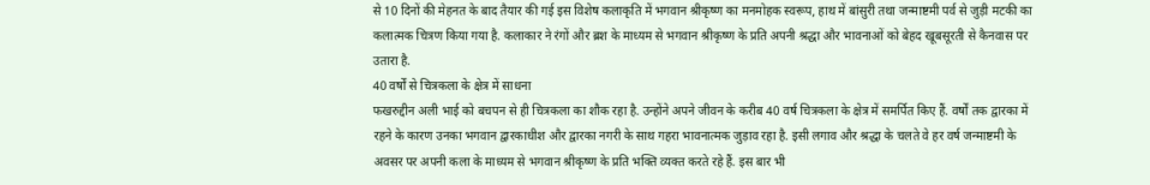से 10 दिनों की मेहनत के बाद तैयार की गई इस विशेष कलाकृति में भगवान श्रीकृष्ण का मनमोहक स्वरूप, हाथ में बांसुरी तथा जन्माष्टमी पर्व से जुड़ी मटकी का कलात्मक चित्रण किया गया है. कलाकार ने रंगों और ब्रश के माध्यम से भगवान श्रीकृष्ण के प्रति अपनी श्रद्धा और भावनाओं को बेहद खूबसूरती से कैनवास पर उतारा है.
40 वर्षों से चित्रकला के क्षेत्र में साधना
फखरुद्दीन अली भाई को बचपन से ही चित्रकला का शौक रहा है. उन्होंने अपने जीवन के करीब 40 वर्ष चित्रकला के क्षेत्र में समर्पित किए हैं. वर्षों तक द्वारका में रहने के कारण उनका भगवान द्वारकाधीश और द्वारका नगरी के साथ गहरा भावनात्मक जुड़ाव रहा है. इसी लगाव और श्रद्धा के चलते वे हर वर्ष जन्माष्टमी के अवसर पर अपनी कला के माध्यम से भगवान श्रीकृष्ण के प्रति भक्ति व्यक्त करते रहे हैं. इस बार भी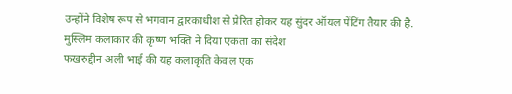उन्होंने विशेष रूप से भगवान द्वारकाधीश से प्रेरित होकर यह सुंदर ऑयल पेंटिंग तैयार की है.
मुस्लिम कलाकार की कृष्ण भक्ति ने दिया एकता का संदेश
फखरुद्दीन अली भाई की यह कलाकृति केवल एक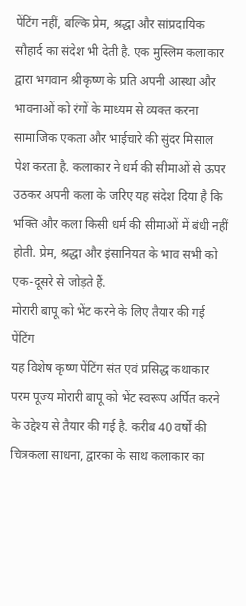पेंटिंग नहीं, बल्कि प्रेम, श्रद्धा और सांप्रदायिक सौहार्द का संदेश भी देती है. एक मुस्लिम कलाकार द्वारा भगवान श्रीकृष्ण के प्रति अपनी आस्था और भावनाओं को रंगों के माध्यम से व्यक्त करना सामाजिक एकता और भाईचारे की सुंदर मिसाल पेश करता है. कलाकार ने धर्म की सीमाओं से ऊपर उठकर अपनी कला के जरिए यह संदेश दिया है कि भक्ति और कला किसी धर्म की सीमाओं में बंधी नहीं होती. प्रेम, श्रद्धा और इंसानियत के भाव सभी को एक-दूसरे से जोड़ते हैं.
मोरारी बापू को भेंट करने के लिए तैयार की गई पेंटिंग
यह विशेष कृष्ण पेंटिंग संत एवं प्रसिद्ध कथाकार परम पूज्य मोरारी बापू को भेंट स्वरूप अर्पित करने के उद्देश्य से तैयार की गई है. करीब 40 वर्षों की चित्रकला साधना, द्वारका के साथ कलाकार का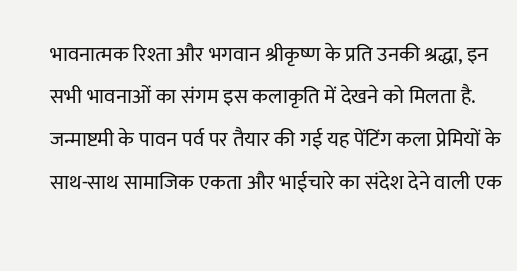भावनात्मक रिश्ता और भगवान श्रीकृष्ण के प्रति उनकी श्रद्धा, इन सभी भावनाओं का संगम इस कलाकृति में देखने को मिलता है. जन्माष्टमी के पावन पर्व पर तैयार की गई यह पेंटिंग कला प्रेमियों के साथ-साथ सामाजिक एकता और भाईचारे का संदेश देने वाली एक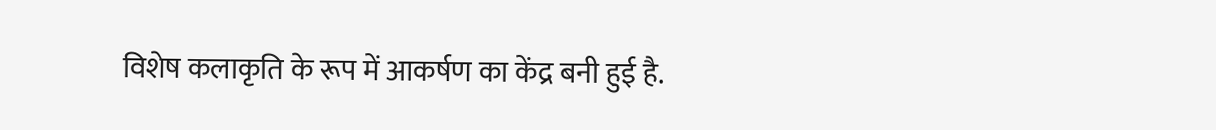विशेष कलाकृति के रूप में आकर्षण का केंद्र बनी हुई है.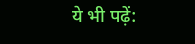ये भी पढ़ें: